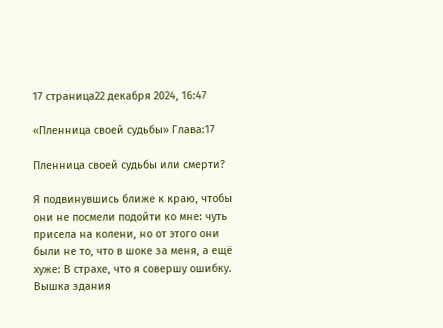17 страница22 декабря 2024, 16:47

«Пленница своей судьбы» Глава:17

Пленница своей судьбы или смерти?

Я подвинувшись ближе к краю, чтобы они не посмели подойти ко мне: чуть присела на колени, но от этого они были не то, что в шоке за меня, а ещё хуже: В страхе, что я совершу ошибку. Вышка здания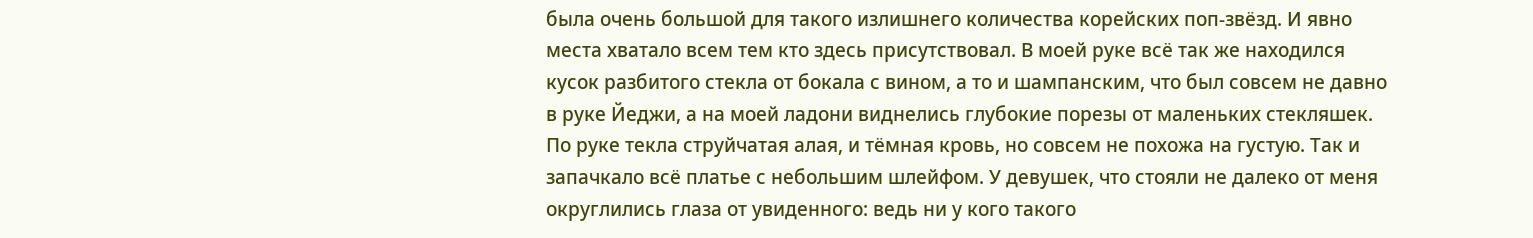была очень большой для такого излишнего количества корейских поп-звёзд. И явно места хватало всем тем кто здесь присутствовал. В моей руке всё так же находился кусок разбитого стекла от бокала с вином, а то и шампанским, что был совсем не давно в руке Йеджи, а на моей ладони виднелись глубокие порезы от маленьких стекляшек. По руке текла струйчатая алая, и тёмная кровь, но совсем не похожа на густую. Так и запачкало всё платье с небольшим шлейфом. У девушек, что стояли не далеко от меня округлились глаза от увиденного: ведь ни у кого такого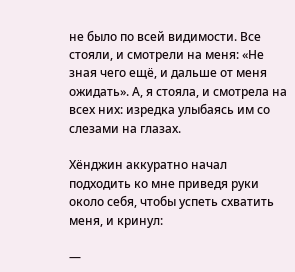не было по всей видимости. Все стояли, и смотрели на меня: «Не зная чего ещё, и дальше от меня ожидать». А, я стояла, и смотрела на всех них: изредка улыбаясь им со слезами на глазах.

Хёнджин аккуратно начал подходить ко мне приведя руки около себя, чтобы успеть схватить меня, и кринул:

—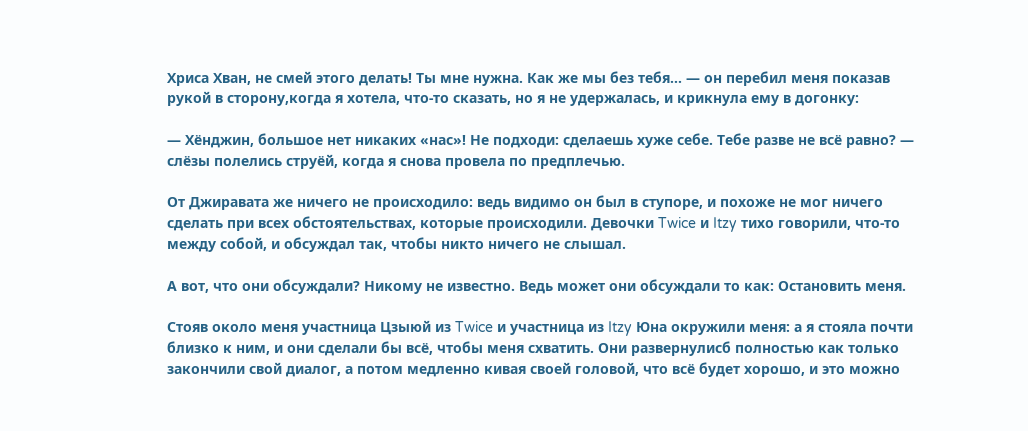Хриса Хван, не смей этого делать! Ты мне нужна. Как же мы без тебя... — он перебил меня показав рукой в сторону,когда я хотела, что-то сказать, но я не удержалась, и крикнула ему в догонку:

— Хёнджин, большое нет никаких «нас»! Не подходи: сделаешь хуже себе. Тебе разве не всё равно? — слёзы полелись струёй, когда я снова провела по предплечью.

От Джиравата же ничего не происходило: ведь видимо он был в ступоре, и похоже не мог ничего сделать при всех обстоятельствах, которые происходили. Девочки Twice и Itzy тихо говорили, что-то между собой, и обсуждал так, чтобы никто ничего не слышал.

А вот, что они обсуждали? Никому не известно. Ведь может они обсуждали то как: Остановить меня.

Стояв около меня участница Цзыюй из Twice и участница из Itzy Юна окружили меня: а я стояла почти близко к ним, и они сделали бы всё, чтобы меня схватить. Они развернулисб полностью как только закончили свой диалог, а потом медленно кивая своей головой, что всё будет хорошо, и это можно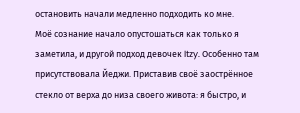остановить начали медленно подходить ко мне.
Моё сознание начало опустошаться как только я заметила, и другой подход девочек Itzy. Особенно там присутствовала Йеджи. Приставив своё заострённое стекло от верха до низа своего живота: я быстро, и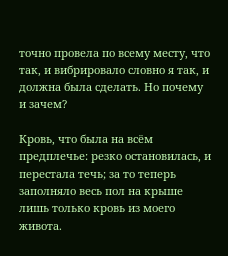точно провела по всему месту, что так, и вибрировало словно я так, и должна была сделать. Но почему и зачем?

Кровь, что была на всём предплечье: резко остановилась, и перестала течь; за то теперь заполняло весь пол на крыше лишь только кровь из моего живота.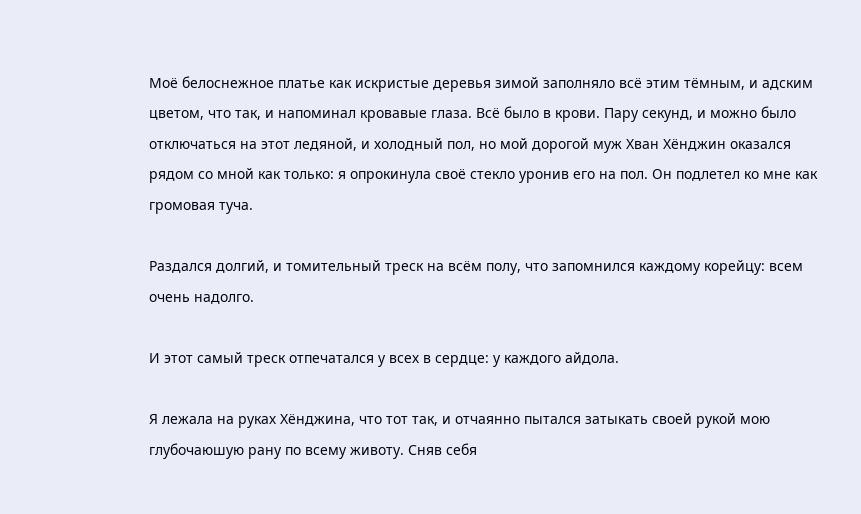Моё белоснежное платье как искристые деревья зимой заполняло всё этим тёмным, и адским цветом, что так, и напоминал кровавые глаза. Всё было в крови. Пару секунд, и можно было отключаться на этот ледяной, и холодный пол, но мой дорогой муж Хван Хёнджин оказался рядом со мной как только: я опрокинула своё стекло уронив его на пол. Он подлетел ко мне как громовая туча.

Раздался долгий, и томительный треск на всём полу, что запомнился каждому корейцу: всем очень надолго.

И этот самый треск отпечатался у всех в сердце: у каждого айдола.

Я лежала на руках Хёнджина, что тот так, и отчаянно пытался затыкать своей рукой мою глубочаюшую рану по всему животу. Сняв себя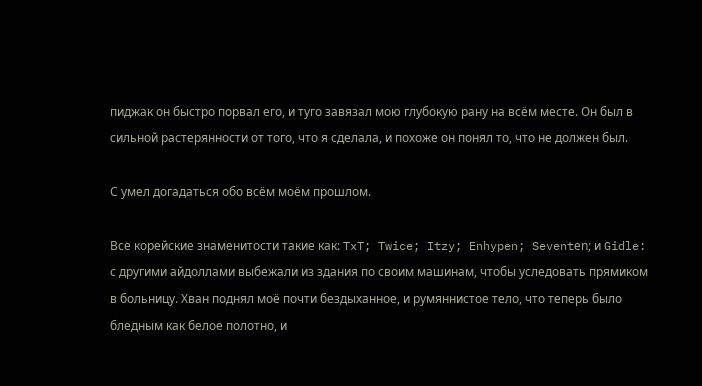пиджак он быстро порвал его, и туго завязал мою глубокую рану на всём месте. Он был в сильной растерянности от того, что я сделала, и похоже он понял то, что не должен был.

С умел догадаться обо всём моём прошлом.

Все корейские знаменитости такие как: TxT; Twice; Itzy; Enhypen; Seventеn; и Gidle: с другими айдоллами выбежали из здания по своим машинам, чтобы уследовать прямиком в больницу. Хван поднял моё почти бездыханное, и румяннистое тело, что теперь было бледным как белое полотно, и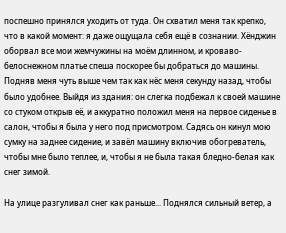поспешно принялся уходить от туда. Он схватил меня так крепко, что в какой момент: я даже ощущала себя ещё в сознании. Хёнджин оборвал все мои жемчужины на моём длинном, и кроваво-белоснежном платье спеша поскорее бы добраться до машины. Подняв меня чуть выше чем так как нёс меня секунду назад, чтобы было удобнее. Выйдя из здания: он слегка подбежал к своей машине со стуком открыв её, и аккуратно положил меня на первое сиденье в салон, чтобы я была у него под присмотром. Садясь он кинул мою сумку на заднее сидение, и завёл машину включив обогреватель, чтобы мне было теплее, и, чтобы я не была такая бледно-белая как снег зимой.

На улице разгуливал снег как раньше... Поднялся сильный ветер, а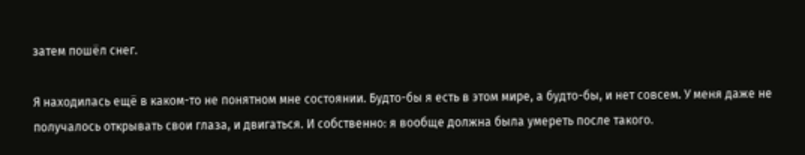затем пошёл снег.

Я находилась ещё в каком-то не понятном мне состоянии. Будто-бы я есть в этом мире, а будто-бы, и нет совсем. У меня даже не получалось открывать свои глаза, и двигаться. И собственно: я вообще должна была умереть после такого.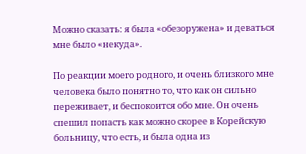Можно сказать: я была «обезоружена» и деваться мне было «некуда».

По реакции моего родного, и очень близкого мне человека было понятно то, что как он сильно переживает, и беспокоится обо мне. Он очень спешил попасть как можно скорее в Корейскую больницу, что есть, и была одна из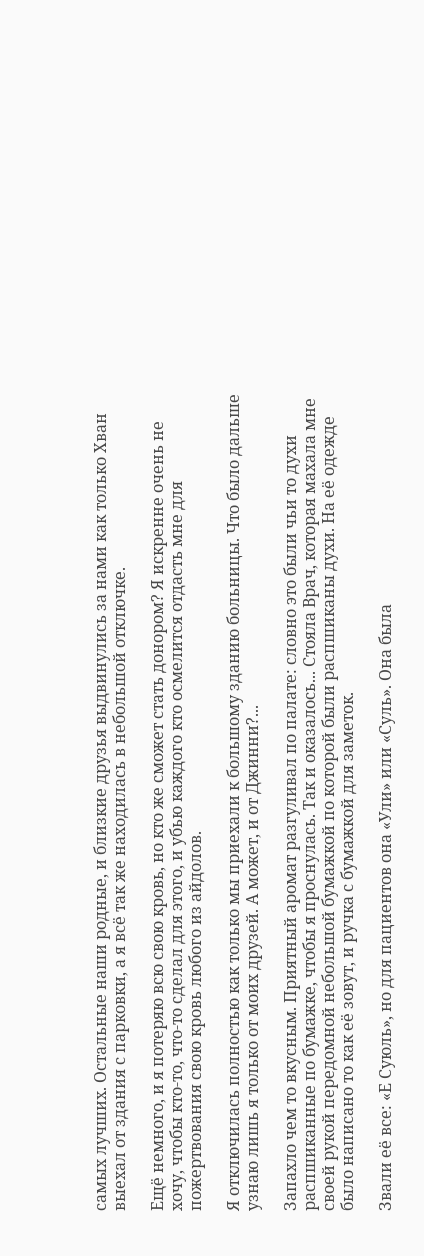самых лучших. Остальные наши родные, и близкие друзья выдвинулись за нами как только Хван выехал от здания с парковки, а я всё так же находилась в небольшой отключке.

Ещё немного, и я потеряю всю свою кровь, но кто же сможет стать донором? Я искренне очень не хочу, чтобы кто-то, что-то сделал для этого, и убью каждого кто осмелится отдасть мне для пожертвования свою кровь любого из айдолов.

Я отключилась полностью как только мы приехали к большому зданию больницы. Что было дальше узнаю лишь я только от моих друзей. А может, и от Джинни?...

Запахло чем то вкусным. Приятный аромат разгуливал по палате: словно это были чьи то духи распшиканные по бумажке, чтобы я проснулась. Так и оказалось... Стояла Врач, которая махала мне своей рукой передомной небольшой бумажкой по которой были распшиканы духи. На её одежде было написано то как её зовут, и ручка с бумажкой для заметок.

Звали её все: «Е Суюль», но для пациентов она «Ули» или «Суль». Она была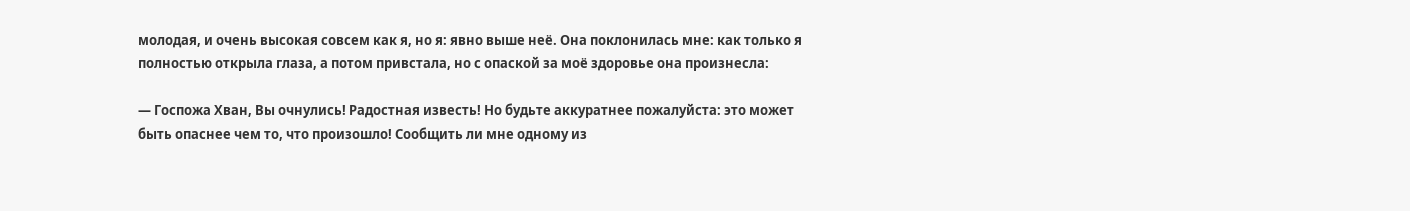молодая, и очень высокая совсем как я, но я: явно выше неё. Она поклонилась мне: как только я полностью открыла глаза, а потом привстала, но с опаской за моё здоровье она произнесла:

— Госпожа Хван, Вы очнулись! Радостная известь! Но будьте аккуратнее пожалуйста: это может быть опаснее чем то, что произошло! Сообщить ли мне одному из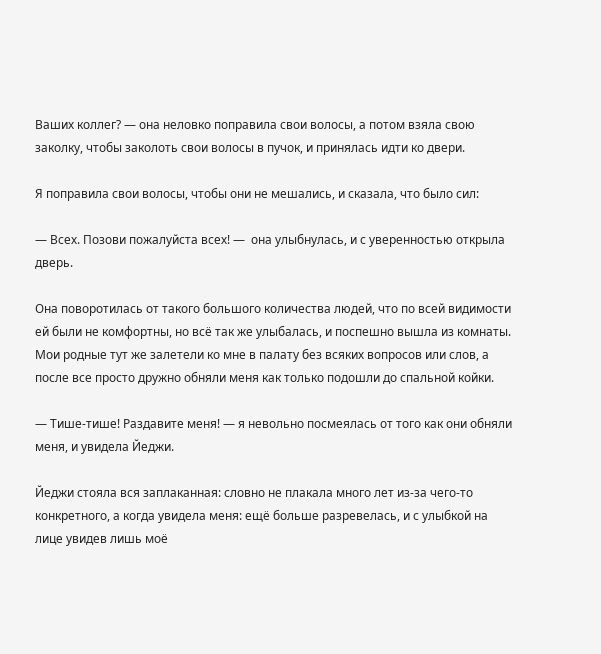Ваших коллег? — она неловко поправила свои волосы, а потом взяла свою заколку, чтобы заколоть свои волосы в пучок, и принялась идти ко двери.

Я поправила свои волосы, чтобы они не мешались, и сказала, что было сил:

— Всех. Позови пожалуйста всех! —  она улыбнулась, и с уверенностью открыла дверь.

Она поворотилась от такого большого количества людей, что по всей видимости ей были не комфортны, но всё так же улыбалась, и поспешно вышла из комнаты. Мои родные тут же залетели ко мне в палату без всяких вопросов или слов, а после все просто дружно обняли меня как только подошли до спальной койки.

— Тише-тише! Раздавите меня! — я невольно посмеялась от того как они обняли меня, и увидела Йеджи.

Йеджи стояла вся заплаканная: словно не плакала много лет из-за чего-то конкретного, а когда увидела меня: ещё больше разревелась, и с улыбкой на лице увидев лишь моё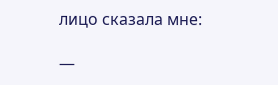лицо сказала мне:

—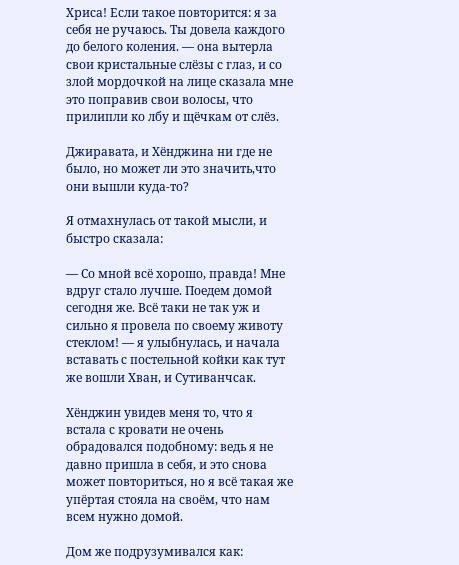Хриса! Если такое повторится: я за себя не ручаюсь. Ты довела каждого до белого коления. — она вытерла свои кристальные слёзы с глаз, и со злой мордочкой на лице сказала мне это поправив свои волосы, что прилипли ко лбу и щёчкам от слёз.

Джиравата, и Хёнджина ни где не было, но может ли это значить,что они вышли куда-то?

Я отмахнулась от такой мысли, и быстро сказала:

— Со мной всё хорошо, правда! Мне вдруг стало лучше. Поедем домой сегодня же. Всё таки не так уж и сильно я провела по своему животу стеклом! — я улыбнулась, и начала вставать с постельной койки как тут же вошли Хван, и Сутиванчсак.

Хёнджин увидев меня то, что я встала с кровати не очень обрадовался подобному: ведь я не давно пришла в себя, и это снова может повториться, но я всё такая же упёртая стояла на своём, что нам всем нужно домой.

Дом же подрузумивался как: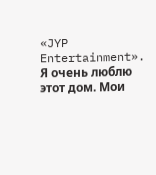«JYP Entertainment». Я очень люблю этот дом. Мои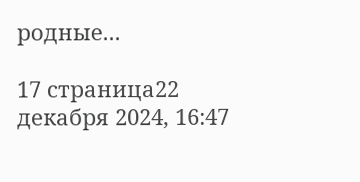родные...

17 страница22 декабря 2024, 16:47